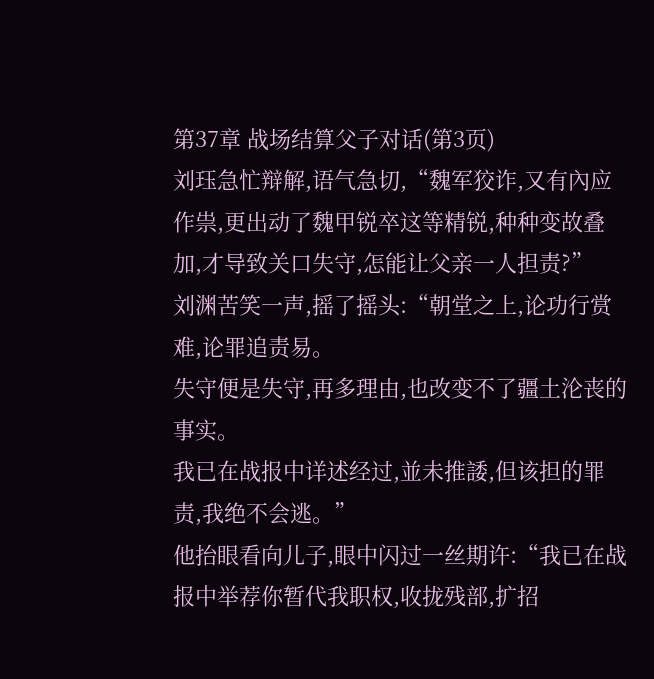第37章 战场结算父子对话(第3页)
刘珏急忙辩解,语气急切,“魏军狡诈,又有內应作祟,更出动了魏甲锐卒这等精锐,种种变故叠加,才导致关口失守,怎能让父亲一人担责?”
刘渊苦笑一声,摇了摇头:“朝堂之上,论功行赏难,论罪追责易。
失守便是失守,再多理由,也改变不了疆土沦丧的事实。
我已在战报中详述经过,並未推諉,但该担的罪责,我绝不会逃。”
他抬眼看向儿子,眼中闪过一丝期许:“我已在战报中举荐你暂代我职权,收拢残部,扩招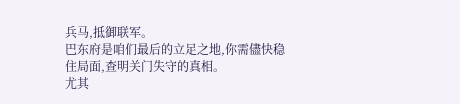兵马,抵御联军。
巴东府是咱们最后的立足之地,你需儘快稳住局面,查明关门失守的真相。
尤其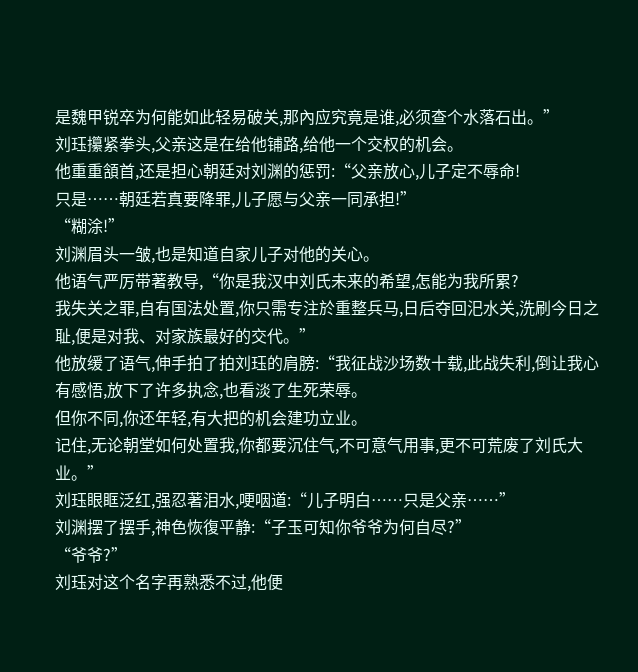是魏甲锐卒为何能如此轻易破关,那內应究竟是谁,必须查个水落石出。”
刘珏攥紧拳头,父亲这是在给他铺路,给他一个交权的机会。
他重重頷首,还是担心朝廷对刘渊的惩罚:“父亲放心,儿子定不辱命!
只是……朝廷若真要降罪,儿子愿与父亲一同承担!”
“糊涂!”
刘渊眉头一皱,也是知道自家儿子对他的关心。
他语气严厉带著教导,“你是我汉中刘氏未来的希望,怎能为我所累?
我失关之罪,自有国法处置,你只需专注於重整兵马,日后夺回汜水关,洗刷今日之耻,便是对我、对家族最好的交代。”
他放缓了语气,伸手拍了拍刘珏的肩膀:“我征战沙场数十载,此战失利,倒让我心有感悟,放下了许多执念,也看淡了生死荣辱。
但你不同,你还年轻,有大把的机会建功立业。
记住,无论朝堂如何处置我,你都要沉住气,不可意气用事,更不可荒废了刘氏大业。”
刘珏眼眶泛红,强忍著泪水,哽咽道:“儿子明白……只是父亲……”
刘渊摆了摆手,神色恢復平静:“子玉可知你爷爷为何自尽?”
“爷爷?”
刘珏对这个名字再熟悉不过,他便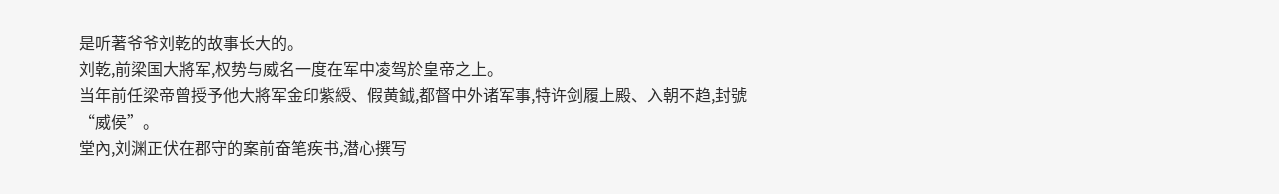是听著爷爷刘乾的故事长大的。
刘乾,前梁国大將军,权势与威名一度在军中凌驾於皇帝之上。
当年前任梁帝曾授予他大將军金印紫綬、假黄鉞,都督中外诸军事,特许剑履上殿、入朝不趋,封號“威侯”。
堂內,刘渊正伏在郡守的案前奋笔疾书,潜心撰写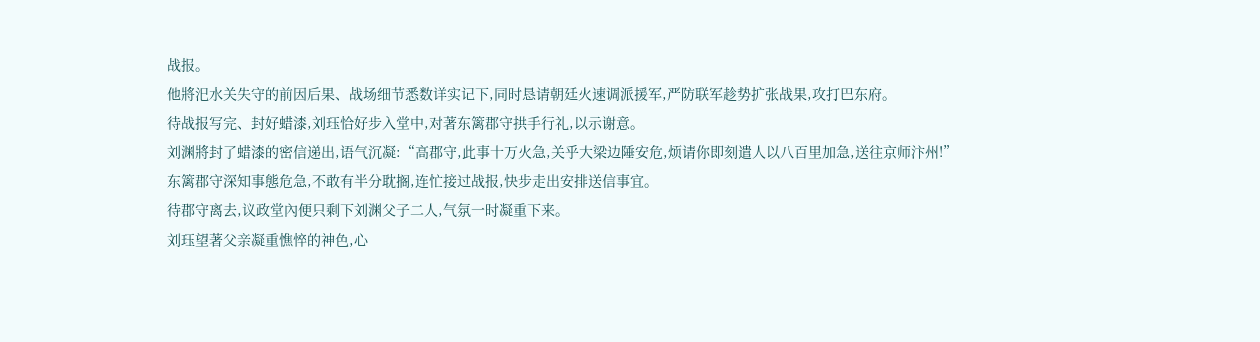战报。
他將汜水关失守的前因后果、战场细节悉数详实记下,同时恳请朝廷火速调派援军,严防联军趁势扩张战果,攻打巴东府。
待战报写完、封好蜡漆,刘珏恰好步入堂中,对著东篱郡守拱手行礼,以示谢意。
刘渊將封了蜡漆的密信递出,语气沉凝:“高郡守,此事十万火急,关乎大梁边陲安危,烦请你即刻遣人以八百里加急,送往京师汴州!”
东篱郡守深知事態危急,不敢有半分耽搁,连忙接过战报,快步走出安排送信事宜。
待郡守离去,议政堂內便只剩下刘渊父子二人,气氛一时凝重下来。
刘珏望著父亲凝重憔悴的神色,心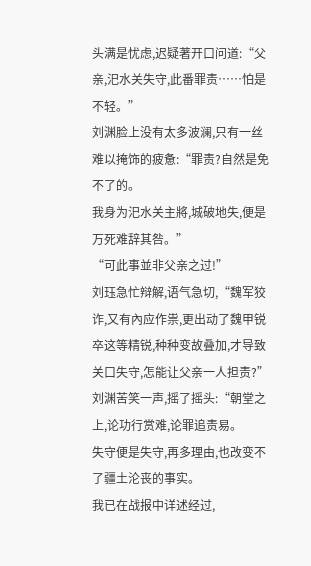头满是忧虑,迟疑著开口问道:“父亲,汜水关失守,此番罪责……怕是不轻。”
刘渊脸上没有太多波澜,只有一丝难以掩饰的疲惫:“罪责?自然是免不了的。
我身为汜水关主將,城破地失,便是万死难辞其咎。”
“可此事並非父亲之过!”
刘珏急忙辩解,语气急切,“魏军狡诈,又有內应作祟,更出动了魏甲锐卒这等精锐,种种变故叠加,才导致关口失守,怎能让父亲一人担责?”
刘渊苦笑一声,摇了摇头:“朝堂之上,论功行赏难,论罪追责易。
失守便是失守,再多理由,也改变不了疆土沦丧的事实。
我已在战报中详述经过,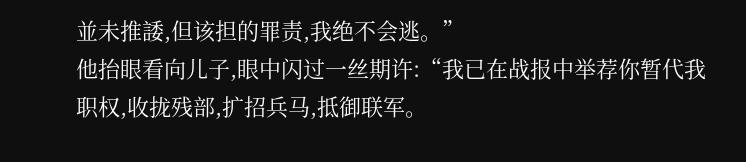並未推諉,但该担的罪责,我绝不会逃。”
他抬眼看向儿子,眼中闪过一丝期许:“我已在战报中举荐你暂代我职权,收拢残部,扩招兵马,抵御联军。